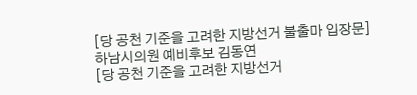[당 공천 기준을 고려한 지방선거 불출마 입장문] 하남시의원 예비후보 김동연
[당 공천 기준을 고려한 지방선거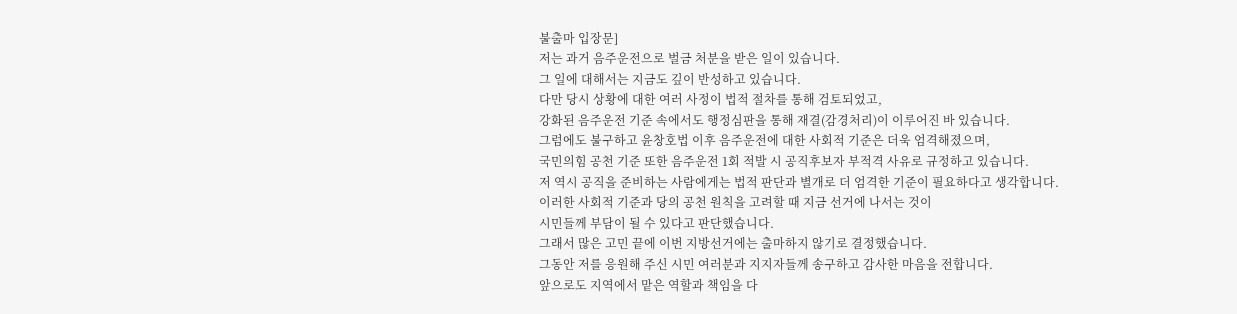불출마 입장문]
저는 과거 음주운전으로 벌금 처분을 받은 일이 있습니다.
그 일에 대해서는 지금도 깊이 반성하고 있습니다.
다만 당시 상황에 대한 여러 사정이 법적 절차를 통해 검토되었고,
강화된 음주운전 기준 속에서도 행정심판을 통해 재결(감경처리)이 이루어진 바 있습니다.
그럼에도 불구하고 윤창호법 이후 음주운전에 대한 사회적 기준은 더욱 엄격해졌으며,
국민의힘 공천 기준 또한 음주운전 1회 적발 시 공직후보자 부적격 사유로 규정하고 있습니다.
저 역시 공직을 준비하는 사람에게는 법적 판단과 별개로 더 엄격한 기준이 필요하다고 생각합니다.
이러한 사회적 기준과 당의 공천 원칙을 고려할 때 지금 선거에 나서는 것이
시민들께 부담이 될 수 있다고 판단했습니다.
그래서 많은 고민 끝에 이번 지방선거에는 출마하지 않기로 결정했습니다.
그동안 저를 응원해 주신 시민 여러분과 지지자들께 송구하고 감사한 마음을 전합니다.
앞으로도 지역에서 맡은 역할과 책임을 다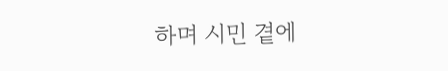하며 시민 곁에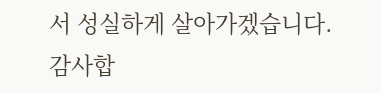서 성실하게 살아가겠습니다.
감사합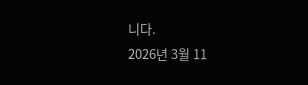니다.
2026년 3월 11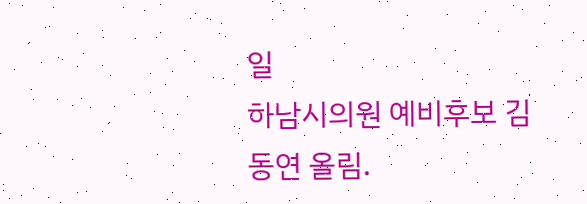일
하남시의원 예비후보 김동연 올림.